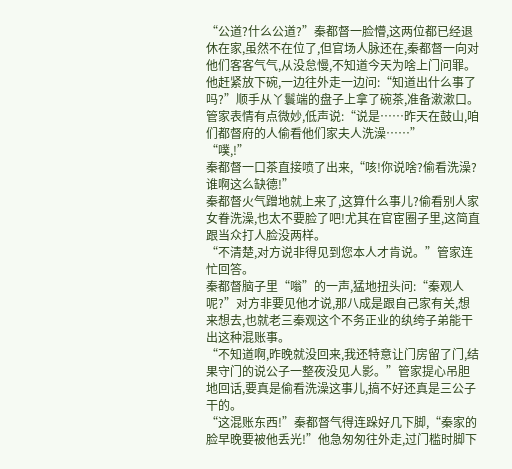“公道?什么公道?”秦都督一脸懵,这两位都已经退休在家,虽然不在位了,但官场人脉还在,秦都督一向对他们客客气气,从没怠慢,不知道今天为啥上门问罪。
他赶紧放下碗,一边往外走一边问:“知道出什么事了吗?”顺手从丫鬟端的盘子上拿了碗茶,准备漱漱口。
管家表情有点微妙,低声说:“说是……昨天在鼓山,咱们都督府的人偷看他们家夫人洗澡……”
“噗,!”
秦都督一口茶直接喷了出来,“咳!你说啥?偷看洗澡?谁啊这么缺德!”
秦都督火气蹭地就上来了,这算什么事儿?偷看别人家女眷洗澡,也太不要脸了吧!尤其在官宦圈子里,这简直跟当众打人脸没两样。
“不清楚,对方说非得见到您本人才肯说。”管家连忙回答。
秦都督脑子里“嗡”的一声,猛地扭头问:“秦观人呢?”对方非要见他才说,那八成是跟自己家有关,想来想去,也就老三秦观这个不务正业的纨绔子弟能干出这种混账事。
“不知道啊,昨晚就没回来,我还特意让门房留了门,结果守门的说公子一整夜没见人影。”管家提心吊胆地回话,要真是偷看洗澡这事儿,搞不好还真是三公子干的。
“这混账东西!”秦都督气得连跺好几下脚,“秦家的脸早晚要被他丢光!”他急匆匆往外走,过门槛时脚下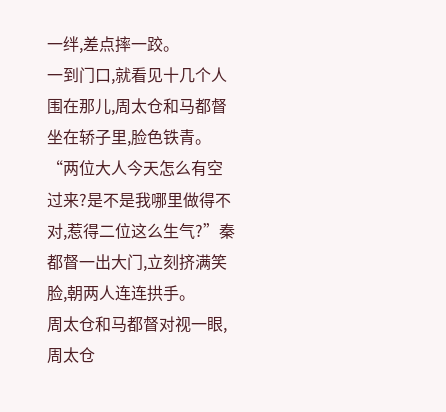一绊,差点摔一跤。
一到门口,就看见十几个人围在那儿,周太仓和马都督坐在轿子里,脸色铁青。
“两位大人今天怎么有空过来?是不是我哪里做得不对,惹得二位这么生气?”秦都督一出大门,立刻挤满笑脸,朝两人连连拱手。
周太仓和马都督对视一眼,周太仓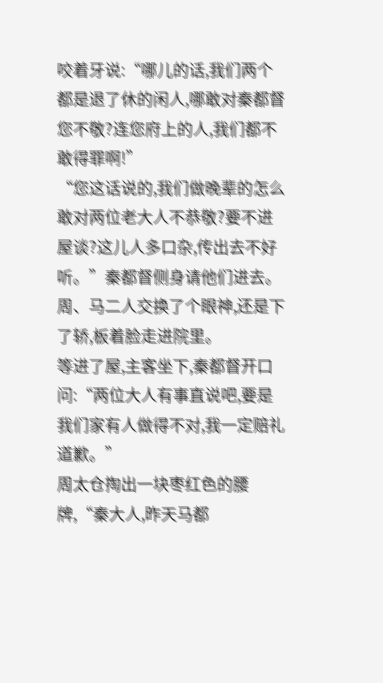咬着牙说:“哪儿的话,我们两个都是退了休的闲人,哪敢对秦都督您不敬?连您府上的人,我们都不敢得罪啊!”
“您这话说的,我们做晚辈的怎么敢对两位老大人不恭敬?要不进屋谈?这儿人多口杂,传出去不好听。”秦都督侧身请他们进去。
周、马二人交换了个眼神,还是下了轿,板着脸走进院里。
等进了屋,主客坐下,秦都督开口问:“两位大人有事直说吧,要是我们家有人做得不对,我一定赔礼道歉。”
周太仓掏出一块枣红色的腰牌,“秦大人,昨天马都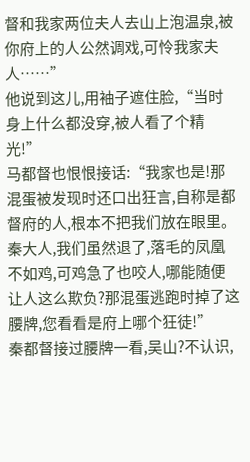督和我家两位夫人去山上泡温泉,被你府上的人公然调戏,可怜我家夫人……”
他说到这儿,用袖子遮住脸,“当时身上什么都没穿,被人看了个精光!”
马都督也恨恨接话:“我家也是!那混蛋被发现时还口出狂言,自称是都督府的人,根本不把我们放在眼里。
秦大人,我们虽然退了,落毛的凤凰不如鸡,可鸡急了也咬人,哪能随便让人这么欺负?那混蛋逃跑时掉了这腰牌,您看看是府上哪个狂徒!”
秦都督接过腰牌一看,吴山?不认识,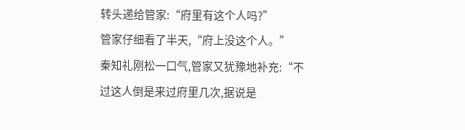转头递给管家:“府里有这个人吗?”
管家仔细看了半天,“府上没这个人。”
秦知礼刚松一口气,管家又犹豫地补充:“不过这人倒是来过府里几次,据说是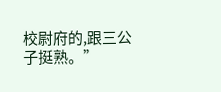校尉府的,跟三公子挺熟。”